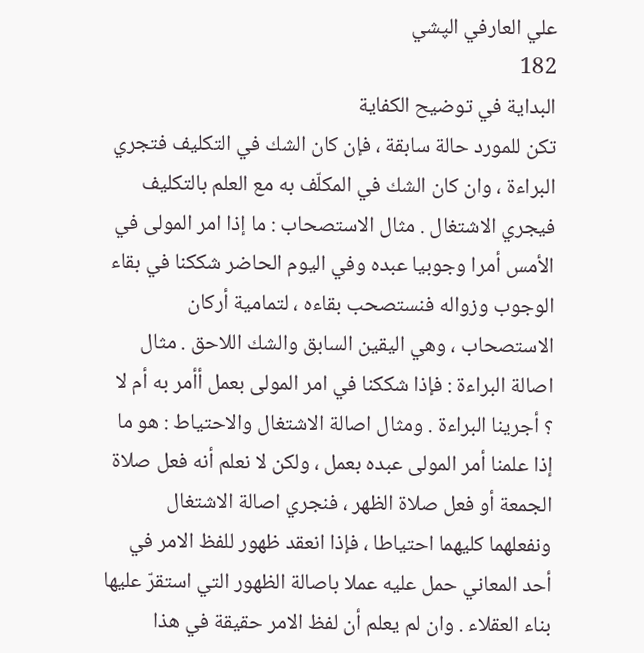علي العارفي الپشي
182
البداية في توضيح الكفاية
تكن للمورد حالة سابقة ، فإن كان الشك في التكليف فتجري البراءة ، وان كان الشك في المكلّف به مع العلم بالتكليف فيجري الاشتغال . مثال الاستصحاب : ما إذا امر المولى في الأمس أمرا وجوبيا عبده وفي اليوم الحاضر شككنا في بقاء الوجوب وزواله فنستصحب بقاءه ، لتمامية أركان الاستصحاب ، وهي اليقين السابق والشك اللاحق . مثال اصالة البراءة : فإذا شككنا في امر المولى بعمل أأمر به أم لا ؟ أجرينا البراءة . ومثال اصالة الاشتغال والاحتياط : هو ما إذا علمنا أمر المولى عبده بعمل ، ولكن لا نعلم أنه فعل صلاة الجمعة أو فعل صلاة الظهر ، فنجري اصالة الاشتغال ونفعلهما كليهما احتياطا ، فإذا انعقد ظهور للفظ الامر في أحد المعاني حمل عليه عملا باصالة الظهور التي استقرّ عليها بناء العقلاء . وان لم يعلم أن لفظ الامر حقيقة في هذا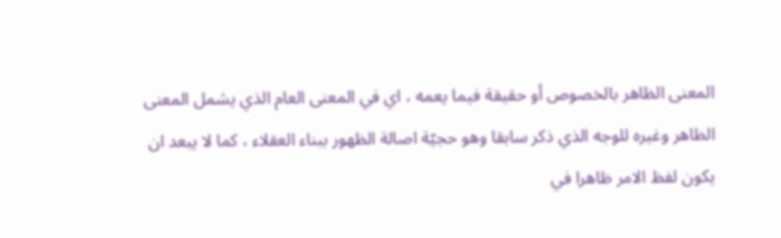المعنى الظاهر بالخصوص أو حقيقة فيما يعمه ، اي في المعنى العام الذي يشمل المعنى الظاهر وغيره للوجه الذي ذكر سابقا وهو حجيّة اصالة الظهور ببناء العقلاء ، كما لا يبعد ان يكون لفظ الامر ظاهرا في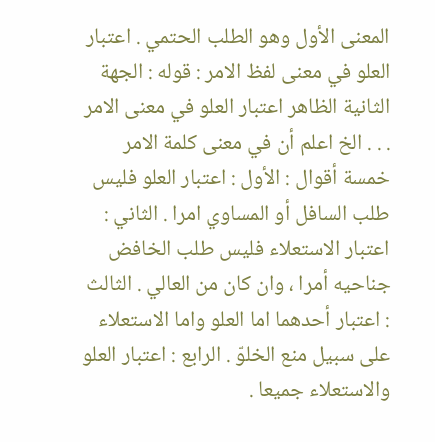المعنى الأول وهو الطلب الحتمي . اعتبار العلو في معنى لفظ الامر : قوله : الجهة الثانية الظاهر اعتبار العلو في معنى الامر . . . الخ اعلم أن في معنى كلمة الامر خمسة أقوال : الأول : اعتبار العلو فليس طلب السافل أو المساوي امرا . الثاني : اعتبار الاستعلاء فليس طلب الخافض جناحيه أمرا ، وان كان من العالي . الثالث : اعتبار أحدهما اما العلو واما الاستعلاء على سبيل منع الخلوّ . الرابع : اعتبار العلو والاستعلاء جميعا .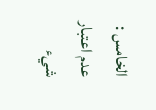الخامس : عدم اعتبار شيء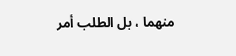منهما ، بل الطلب أمر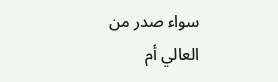سواء صدر من العالي أم